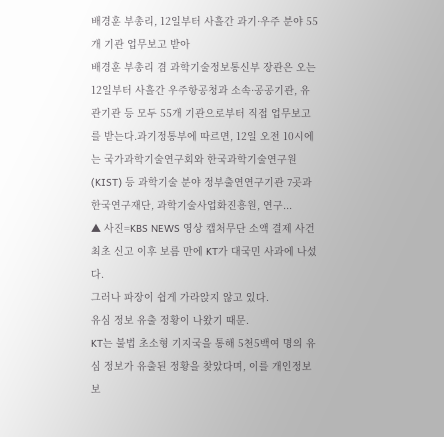배경훈 부총리, 12일부터 사흘간 과기·우주 분야 55개 기관 업무보고 받아
배경훈 부총리 겸 과학기술정보통신부 장관은 오는 12일부터 사흘간 우주항공청과 소속·공공기관, 유관기관 등 모두 55개 기관으로부터 직접 업무보고를 받는다.과기정통부에 따르면, 12일 오전 10시에는 국가과학기술연구회와 한국과학기술연구원(KIST) 등 과학기술 분야 정부출연연구기관 7곳과 한국연구재단, 과학기술사업화진흥원, 연구...
▲ 사진=KBS NEWS 영상 캡처무단 소액 결제 사건 최초 신고 이후 보름 만에 KT가 대국민 사과에 나섰다.
그러나 파장이 쉽게 가라앉지 않고 있다.
유심 정보 유출 정황이 나왔기 때문.
KT는 불법 초소형 기지국을 통해 5천5백여 명의 유심 정보가 유출된 정황을 찾았다며, 이를 개인정보보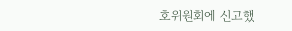호위원회에 신고했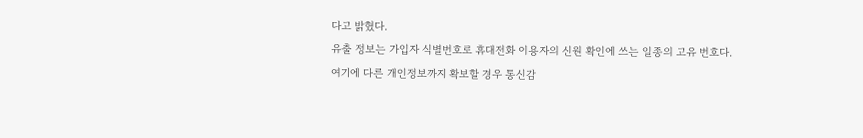다고 밝혔다.
유출 정보는 가입자 식별번호로 휴대전화 이용자의 신원 확인에 쓰는 일종의 고유 번호다.
여기에 다른 개인정보까지 확보할 경우 통신감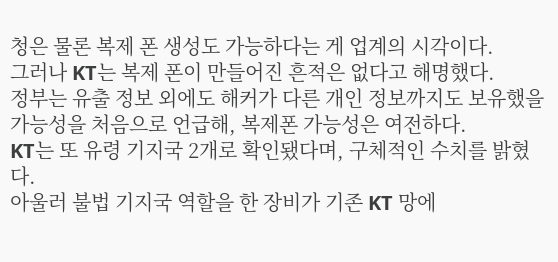청은 물론 복제 폰 생성도 가능하다는 게 업계의 시각이다.
그러나 KT는 복제 폰이 만들어진 흔적은 없다고 해명했다.
정부는 유출 정보 외에도 해커가 다른 개인 정보까지도 보유했을 가능성을 처음으로 언급해, 복제폰 가능성은 여전하다.
KT는 또 유령 기지국 2개로 확인됐다며, 구체적인 수치를 밝혔다.
아울러 불법 기지국 역할을 한 장비가 기존 KT 망에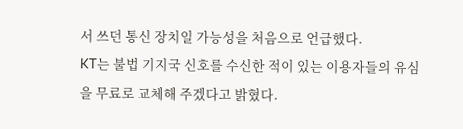서 쓰던 통신 장치일 가능성을 처음으로 언급했다.
KT는 불법 기지국 신호를 수신한 적이 있는 이용자들의 유심을 무료로 교체해 주겠다고 밝혔다.